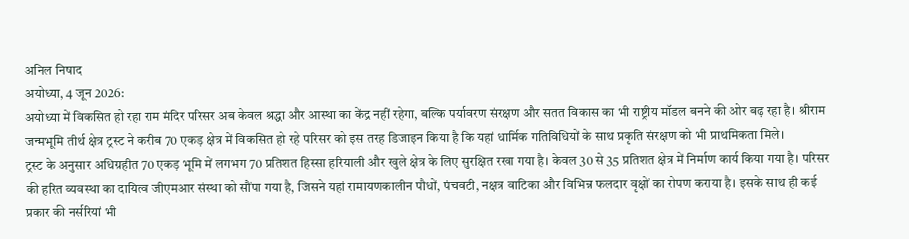अनिल निषाद
अयोध्या, 4 जून 2026:
अयोध्या में विकसित हो रहा राम मंदिर परिसर अब केवल श्रद्धा और आस्था का केंद्र नहीं रहेगा, बल्कि पर्यावरण संरक्षण और सतत विकास का भी राष्ट्रीय मॉडल बनने की ओर बढ़ रहा है। श्रीराम जन्मभूमि तीर्थ क्षेत्र ट्रस्ट ने करीब 70 एकड़ क्षेत्र में विकसित हो रहे परिसर को इस तरह डिजाइन किया है कि यहां धार्मिक गतिविधियों के साथ प्रकृति संरक्षण को भी प्राथमिकता मिले।
ट्रस्ट के अनुसार अधिग्रहीत 70 एकड़ भूमि में लगभग 70 प्रतिशत हिस्सा हरियाली और खुले क्षेत्र के लिए सुरक्षित रखा गया है। केवल 30 से 35 प्रतिशत क्षेत्र में निर्माण कार्य किया गया है। परिसर की हरित व्यवस्था का दायित्व जीएमआर संस्था को सौंपा गया है, जिसने यहां रामायणकालीन पौधों, पंचवटी, नक्षत्र वाटिका और विभिन्न फलदार वृक्षों का रोपण कराया है। इसके साथ ही कई प्रकार की नर्सरियां भी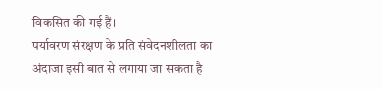विकसित की गई हैं।
पर्यावरण संरक्षण के प्रति संवेदनशीलता का अंदाजा इसी बात से लगाया जा सकता है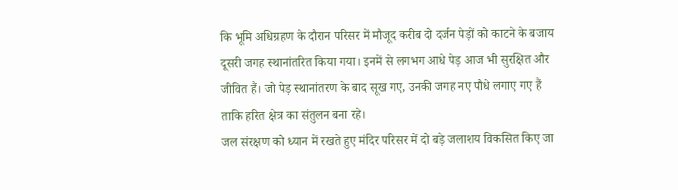कि भूमि अधिग्रहण के दौरान परिसर में मौजूद करीब दो दर्जन पेड़ों को काटने के बजाय दूसरी जगह स्थानांतरित किया गया। इनमें से लगभग आधे पेड़ आज भी सुरक्षित और जीवित हैं। जो पेड़ स्थानांतरण के बाद सूख गए, उनकी जगह नए पौधे लगाए गए हैं ताकि हरित क्षेत्र का संतुलन बना रहे।
जल संरक्षण को ध्यान में रखते हुए मंदिर परिसर में दो बड़े जलाशय विकसित किए जा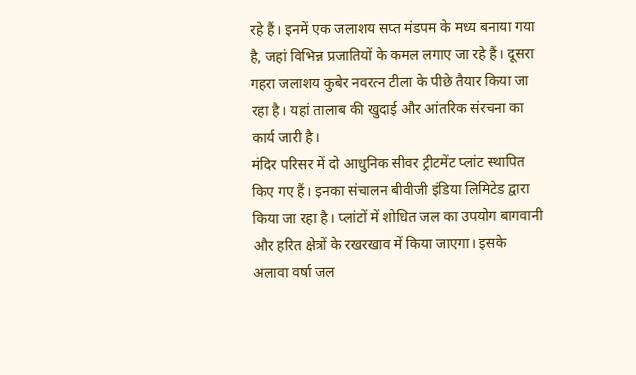रहे हैं। इनमें एक जलाशय सप्त मंडपम के मध्य बनाया गया है, जहां विभिन्न प्रजातियों के कमल लगाए जा रहे हैं। दूसरा गहरा जलाशय कुबेर नवरत्न टीला के पीछे तैयार किया जा रहा है। यहां तालाब की खुदाई और आंतरिक संरचना का कार्य जारी है।
मंदिर परिसर में दो आधुनिक सीवर ट्रीटमेंट प्लांट स्थापित किए गए हैं। इनका संचालन बीवीजी इंडिया लिमिटेड द्वारा किया जा रहा है। प्लांटों में शोधित जल का उपयोग बागवानी और हरित क्षेत्रों के रखरखाव में किया जाएगा। इसके अलावा वर्षा जल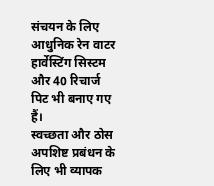संचयन के लिए आधुनिक रेन वाटर हार्वेस्टिंग सिस्टम और 40 रिचार्ज पिट भी बनाए गए हैं।
स्वच्छता और ठोस अपशिष्ट प्रबंधन के लिए भी व्यापक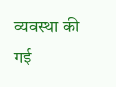व्यवस्था की गई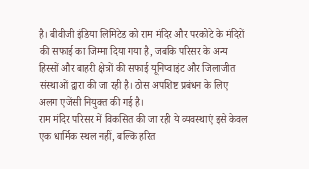है। बीवीजी इंडिया लिमिटेड को राम मंदिर और परकोटे के मंदिरों की सफाई का जिम्मा दिया गया है, जबकि परिसर के अन्य हिस्सों और बाहरी क्षेत्रों की सफाई यूनिप्वाइंट और जिलाजीत संस्थाओं द्वारा की जा रही है। ठोस अपशिष्ट प्रबंधन के लिए अलग एजेंसी नियुक्त की गई है।
राम मंदिर परिसर में विकसित की जा रही ये व्यवस्थाएं इसे केवल एक धार्मिक स्थल नहीं, बल्कि हरित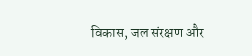विकास, जल संरक्षण और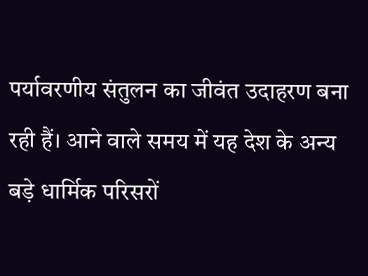पर्यावरणीय संतुलन का जीवंत उदाहरण बना रही हैं। आने वाले समय में यह देश के अन्य बड़े धार्मिक परिसरों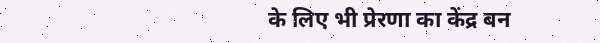के लिए भी प्रेरणा का केंद्र बन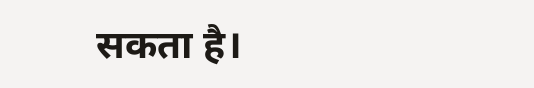सकता है।